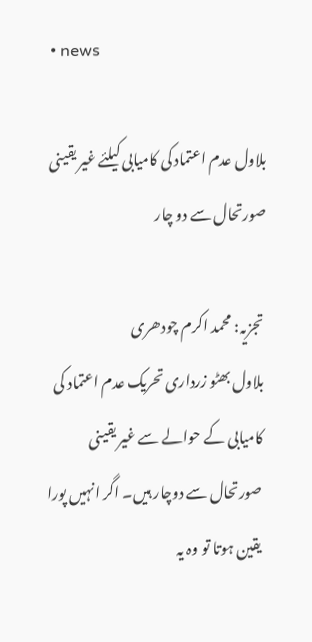• news

بلاول عدم اعتماد کی کامیابی کیلئے غیر یقینی صورتحال سے دو چار

تجزیہ: محمد اکرم چودھری
بلاول بھٹو زرداری تحریک عدم اعتماد کی کامیابی کے حوالے سے غیر یقینی صورتحال سے دوچار ہیں۔ اگر انہیں پورا یقین ہوتا تو وہ یہ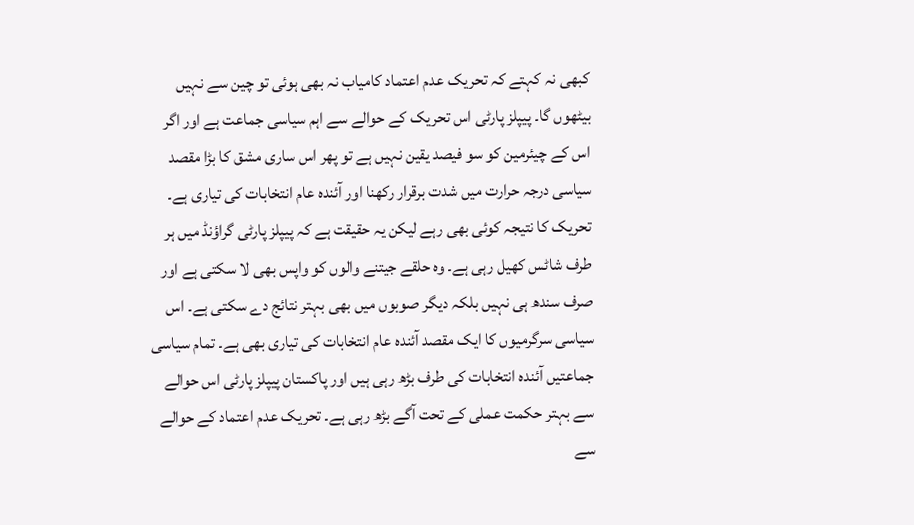کبھی نہ کہتے کہ تحریک عدم اعتماد کامیاب نہ بھی ہوئی تو چین سے نہیں بیٹھوں گا۔ پیپلز پارٹی اس تحریک کے حوالے سے اہم سیاسی جماعت ہے اور اگر اس کے چیئرمین کو سو فیصد یقین نہیں ہے تو پھر اس ساری مشق کا بڑا مقصد سیاسی درجہ حرارت میں شدت برقرار رکھنا اور آئندہ عام انتخابات کی تیاری ہے۔ تحریک کا نتیجہ کوئی بھی رہے لیکن یہ حقیقت ہے کہ پیپلز پارٹی گراؤنڈ میں ہر طرف شاٹس کھیل رہی ہے۔ وہ حلقے جیتنے والوں کو واپس بھی لا سکتی ہے اور صرف سندھ ہی نہیں بلکہ دیگر صوبوں میں بھی بہتر نتائج دے سکتی ہے۔ اس سیاسی سرگرمیوں کا ایک مقصد آئندہ عام انتخابات کی تیاری بھی ہے۔ تمام سیاسی جماعتیں آئندہ انتخابات کی طرف بڑھ رہی ہیں اور پاکستان پیپلز پارٹی اس حوالے سے بہتر حکمت عملی کے تحت آگے بڑھ رہی ہے۔ تحریک عدم اعتماد کے حوالے سے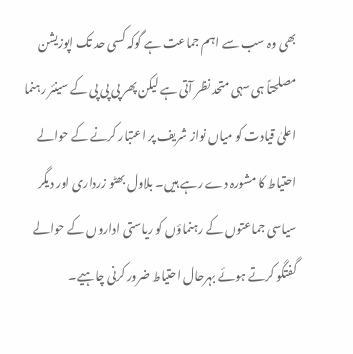بھی وہ سب سے اہم جماعت ہے گوکہ کسی حد تک اپوزیشن مصلحتاً ہی سہی متحد نظر آتی ہے لیکن پھر پی پی پی کے سینئر رہنما اعلیٰ قیادت کو میاں نواز شریف پر اعتبار کرنے کے حوالے احتیاط کا مشورہ دے رہے ہیں۔ بلاول بھٹو زرداری اور دیگر سیاسی جماعتوں کے رہنماؤں کو ریاستی اداروں کے حوالے گفتگو کرتے ہوئے بہرحال احتیاط ضرور کرنی چاہیے۔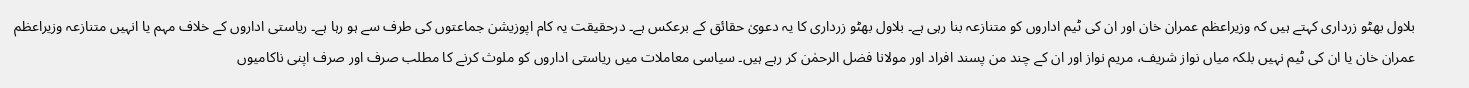بلاول بھٹو زرداری کہتے ہیں کہ وزیراعظم عمران خان اور ان کی ٹیم اداروں کو متنازعہ بنا رہی ہے۔ بلاول بھٹو زرداری کا یہ دعویٰ حقائق کے برعکس ہے۔ درحقیقت یہ کام اپوزیشن جماعتوں کی طرف سے ہو رہا ہے۔ ریاستی اداروں کے خلاف مہم یا انہیں متنازعہ وزیراعظم عمران خان یا ان کی ٹیم نہیں بلکہ میاں نواز شریف، مریم نواز اور ان کے چند من پسند افراد اور مولانا فضل الرحمٰن کر رہے ہیں۔ سیاسی معاملات میں ریاستی اداروں کو ملوث کرنے کا مطلب صرف اور صرف اپنی ناکامیوں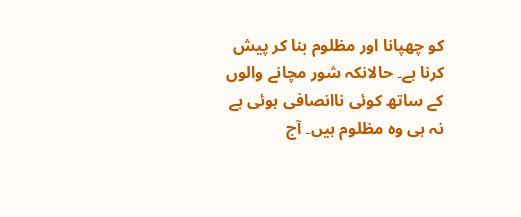کو چھپانا اور مظلوم بنا کر پیش کرنا ہے۔ حالانکہ شور مچانے والوں کے ساتھ کوئی ناانصافی ہوئی ہے نہ ہی وہ مظلوم ہیں۔ آج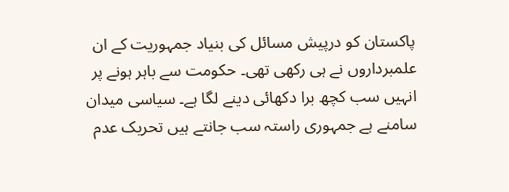پاکستان کو درپیش مسائل کی بنیاد جمہوریت کے ان علمبرداروں نے ہی رکھی تھی۔ حکومت سے باہر ہونے پر انہیں سب کچھ برا دکھائی دینے لگا ہے۔ سیاسی میدان سامنے ہے جمہوری راستہ سب جانتے ہیں تحریک عدم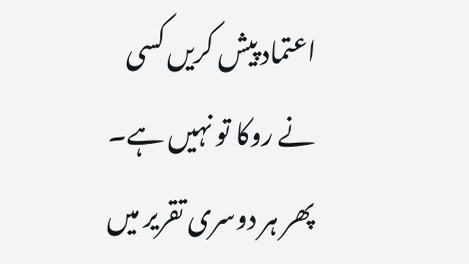اعتماد پیش کریں کسی نے روکا تو نہیں ہے۔ پھر ہر دوسری تقریر میں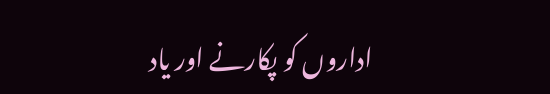اداروں کو پکارنے اور یاد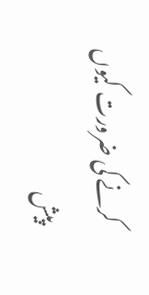کرنے کی ضرورت کیوں پیش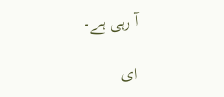آ رہی ہے۔

ای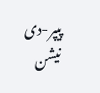پیپر-دی نیشن